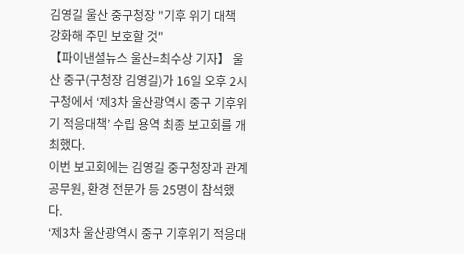김영길 울산 중구청장 "기후 위기 대책 강화해 주민 보호할 것"
【파이낸셜뉴스 울산=최수상 기자】 울산 중구(구청장 김영길)가 16일 오후 2시 구청에서 ‘제3차 울산광역시 중구 기후위기 적응대책’ 수립 용역 최종 보고회를 개최했다.
이번 보고회에는 김영길 중구청장과 관계 공무원, 환경 전문가 등 25명이 참석했다.
‘제3차 울산광역시 중구 기후위기 적응대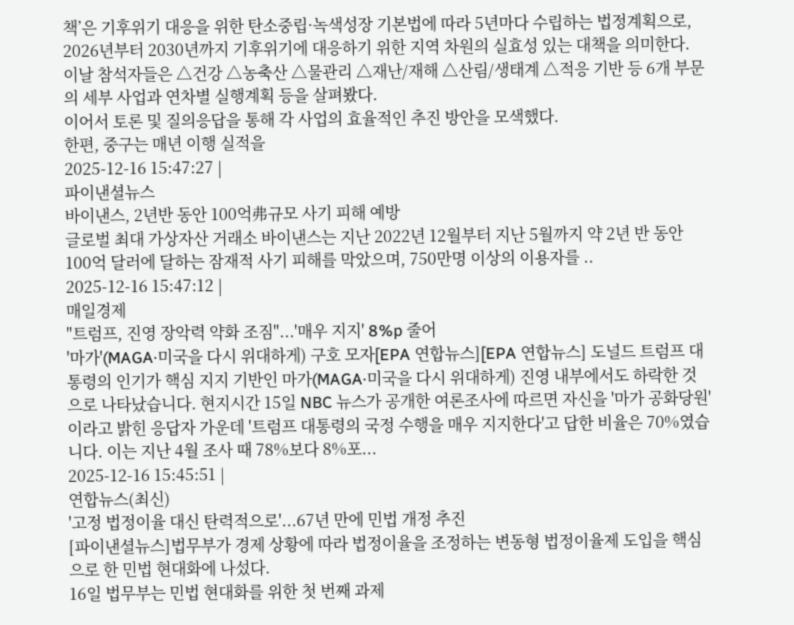책’은 기후위기 대응을 위한 탄소중립·녹색성장 기본법에 따라 5년마다 수립하는 법정계획으로, 2026년부터 2030년까지 기후위기에 대응하기 위한 지역 차원의 실효성 있는 대책을 의미한다.
이날 참석자들은 △건강 △농축산 △물관리 △재난/재해 △산림/생태계 △적응 기반 등 6개 부문의 세부 사업과 연차별 실행계획 등을 살펴봤다.
이어서 토론 및 질의응답을 통해 각 사업의 효율적인 추진 방안을 모색했다.
한편, 중구는 매년 이행 실적을
2025-12-16 15:47:27 |
파이낸셜뉴스
바이낸스, 2년반 동안 100억弗규모 사기 피해 예방
글로벌 최대 가상자산 거래소 바이낸스는 지난 2022년 12월부터 지난 5월까지 약 2년 반 동안 100억 달러에 달하는 잠재적 사기 피해를 막았으며, 750만명 이상의 이용자를 ..
2025-12-16 15:47:12 |
매일경제
"트럼프, 진영 장악력 약화 조짐"...'매우 지지' 8%p 줄어
'마가'(MAGA·미국을 다시 위대하게) 구호 모자[EPA 연합뉴스][EPA 연합뉴스] 도널드 트럼프 대통령의 인기가 핵심 지지 기반인 마가(MAGA·미국을 다시 위대하게) 진영 내부에서도 하락한 것으로 나타났습니다. 현지시간 15일 NBC 뉴스가 공개한 여론조사에 따르면 자신을 '마가 공화당원'이라고 밝힌 응답자 가운데 '트럼프 대통령의 국정 수행을 매우 지지한다'고 답한 비율은 70%였습니다. 이는 지난 4월 조사 때 78%보다 8%포...
2025-12-16 15:45:51 |
연합뉴스(최신)
'고정 법정이율 대신 탄력적으로'...67년 만에 민법 개정 추진
[파이낸셜뉴스]법무부가 경제 상황에 따라 법정이율을 조정하는 변동형 법정이율제 도입을 핵심으로 한 민법 현대화에 나섰다.
16일 법무부는 민법 현대화를 위한 첫 번째 과제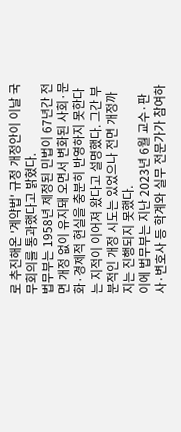로 추진해온 '계약법' 규정 개정안이 이날 국무회의를 통과했다고 밝혔다.
법무부는 1958년 제정된 민법이 67년간 전면 개정 없이 유지돼 오면서 변화된 사회·문화·경제적 현실을 충분히 반영하지 못한다는 지적이 이어져 왔다고 설명했다. 그간 부분적인 개정 시도는 있었으나 전면 개정까지는 진행되지 못했다.
이에 법무부는 지난 2023년 6월 교수·판사·변호사 등 학계와 실무 전문가가 참여하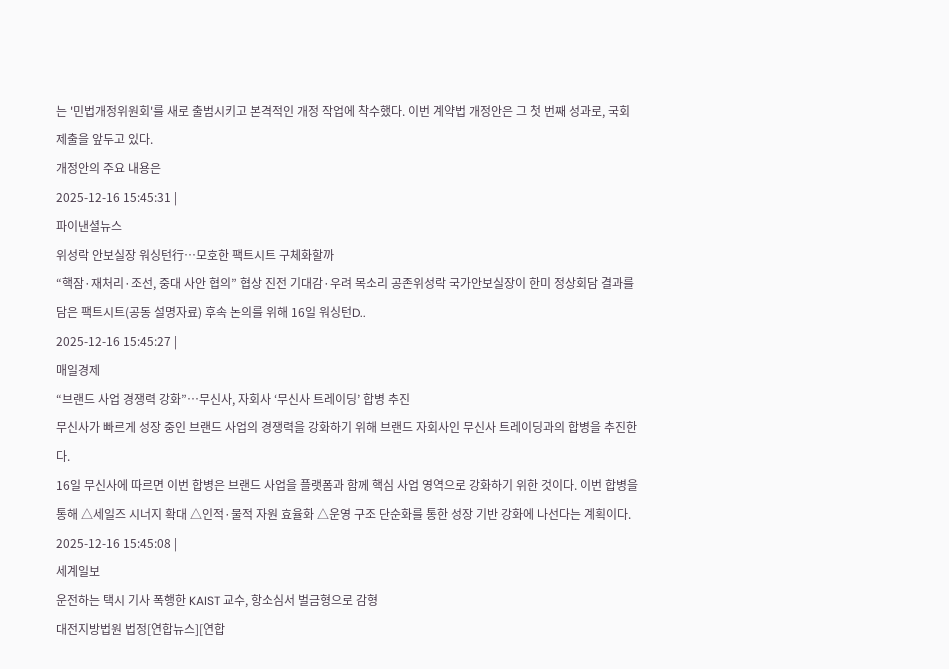는 '민법개정위원회'를 새로 출범시키고 본격적인 개정 작업에 착수했다. 이번 계약법 개정안은 그 첫 번째 성과로, 국회 제출을 앞두고 있다.
개정안의 주요 내용은
2025-12-16 15:45:31 |
파이낸셜뉴스
위성락 안보실장 워싱턴行…모호한 팩트시트 구체화할까
“핵잠·재처리·조선, 중대 사안 협의” 협상 진전 기대감·우려 목소리 공존위성락 국가안보실장이 한미 정상회담 결과를 담은 팩트시트(공동 설명자료) 후속 논의를 위해 16일 워싱턴D..
2025-12-16 15:45:27 |
매일경제
“브랜드 사업 경쟁력 강화”…무신사, 자회사 ‘무신사 트레이딩’ 합병 추진
무신사가 빠르게 성장 중인 브랜드 사업의 경쟁력을 강화하기 위해 브랜드 자회사인 무신사 트레이딩과의 합병을 추진한다.
16일 무신사에 따르면 이번 합병은 브랜드 사업을 플랫폼과 함께 핵심 사업 영역으로 강화하기 위한 것이다. 이번 합병을 통해 △세일즈 시너지 확대 △인적·물적 자원 효율화 △운영 구조 단순화를 통한 성장 기반 강화에 나선다는 계획이다.
2025-12-16 15:45:08 |
세계일보
운전하는 택시 기사 폭행한 KAIST 교수, 항소심서 벌금형으로 감형
대전지방법원 법정[연합뉴스][연합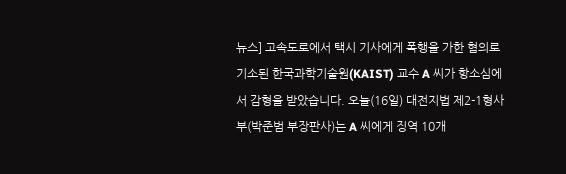뉴스] 고속도로에서 택시 기사에게 폭행을 가한 혐의로 기소된 한국과학기술원(KAIST) 교수 A 씨가 항소심에서 감형을 받았습니다. 오늘(16일) 대전지법 제2-1형사부(박준범 부장판사)는 A 씨에게 징역 10개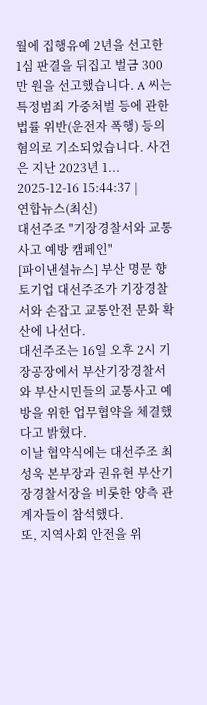월에 집행유예 2년을 선고한 1심 판결을 뒤집고 벌금 300만 원을 선고했습니다. A 씨는 특정범죄 가중처벌 등에 관한 법률 위반(운전자 폭행) 등의 혐의로 기소되었습니다. 사건은 지난 2023년 1...
2025-12-16 15:44:37 |
연합뉴스(최신)
대선주조 "기장경찰서와 교통사고 예방 캠페인"
[파이낸셜뉴스] 부산 명문 향토기업 대선주조가 기장경찰서와 손잡고 교통안전 문화 확산에 나선다.
대선주조는 16일 오후 2시 기장공장에서 부산기장경찰서와 부산시민들의 교통사고 예방을 위한 업무협약을 체결했다고 밝혔다.
이날 협약식에는 대선주조 최성욱 본부장과 권유현 부산기장경찰서장을 비롯한 양측 관계자들이 참석했다.
또, 지역사회 안전을 위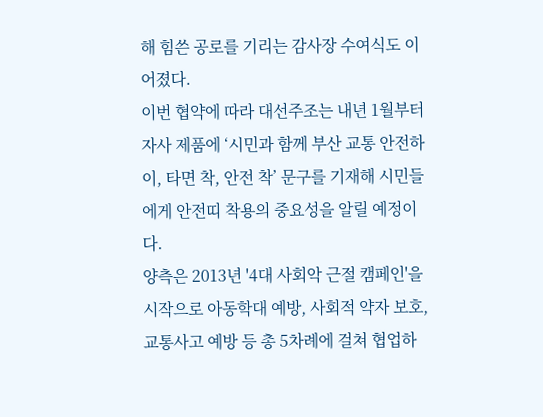해 힘쓴 공로를 기리는 감사장 수여식도 이어졌다.
이번 협약에 따라 대선주조는 내년 1월부터 자사 제품에 ‘시민과 함께 부산 교통 안전하이, 타면 착, 안전 착’ 문구를 기재해 시민들에게 안전띠 착용의 중요성을 알릴 예정이다.
양측은 2013년 '4대 사회악 근절 캠페인'을 시작으로 아동학대 예방, 사회적 약자 보호, 교통사고 예방 등 총 5차례에 걸쳐 협업하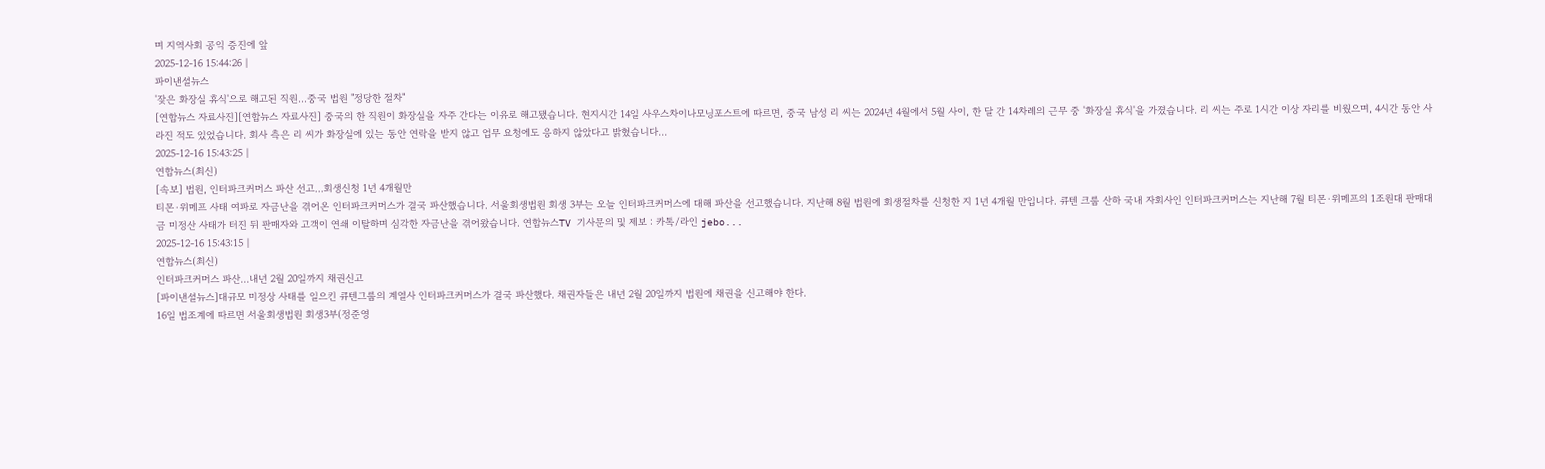며 지역사회 공익 증진에 앞
2025-12-16 15:44:26 |
파이낸셜뉴스
'잦은 화장실 휴식'으로 해고된 직원…중국 법원 "정당한 절차"
[연합뉴스 자료사진][연합뉴스 자료사진] 중국의 한 직원이 화장실을 자주 간다는 이유로 해고됐습니다. 현지시간 14일 사우스차이나모닝포스트에 따르면, 중국 남성 리 씨는 2024년 4월에서 5월 사이, 한 달 간 14차례의 근무 중 '화장실 휴식'을 가졌습니다. 리 씨는 주로 1시간 이상 자리를 비웠으며, 4시간 동안 사라진 적도 있었습니다. 회사 측은 리 씨가 화장실에 있는 동안 연락을 받지 않고 업무 요청에도 응하지 않았다고 밝혔습니다...
2025-12-16 15:43:25 |
연합뉴스(최신)
[속보] 법원, 인터파크커머스 파산 선고…회생신청 1년 4개월만
티몬·위메프 사태 여파로 자금난을 겪어온 인터파크커머스가 결국 파산했습니다. 서울회생법원 회생 3부는 오늘 인터파크커머스에 대해 파산을 선고했습니다. 지난해 8월 법원에 회생절차를 신청한 지 1년 4개월 만입니다. 큐텐 크룹 산하 국내 자회사인 인터파크커머스는 지난해 7월 티몬·위메프의 1조원대 판매대금 미정산 사태가 터진 뒤 판매자와 고객이 연쇄 이탈하며 심각한 자금난을 겪어왔습니다. 연합뉴스TV 기사문의 및 제보 : 카톡/라인 jebo...
2025-12-16 15:43:15 |
연합뉴스(최신)
인터파크커머스 파산...내년 2월 20일까지 채권신고
[파이낸셜뉴스]대규모 미정상 사태를 일으킨 큐텐그룹의 계열사 인터파크커머스가 결국 파산했다. 채권자들은 내년 2월 20일까지 법원에 채권을 신고해야 한다.
16일 법조계에 따르면 서울회생법원 회생3부(정준영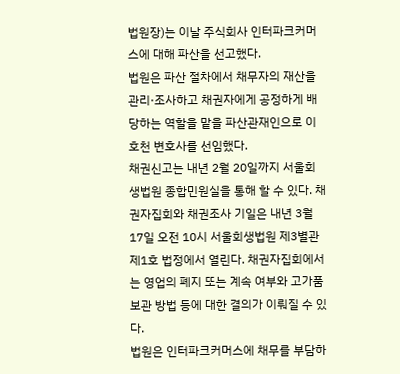법원장)는 이날 주식회사 인터파크커머스에 대해 파산을 선고했다.
법원은 파산 절차에서 채무자의 재산을 관리·조사하고 채권자에게 공정하게 배당하는 역할을 맡을 파산관재인으로 이호천 변호사를 선임했다.
채권신고는 내년 2월 20일까지 서울회생법원 종합민원실을 통해 할 수 있다. 채권자집회와 채권조사 기일은 내년 3월 17일 오전 10시 서울회생법원 제3별관 제1호 법정에서 열린다. 채권자집회에서는 영업의 폐지 또는 계속 여부와 고가품 보관 방법 등에 대한 결의가 이뤄질 수 있다.
법원은 인터파크커머스에 채무를 부담하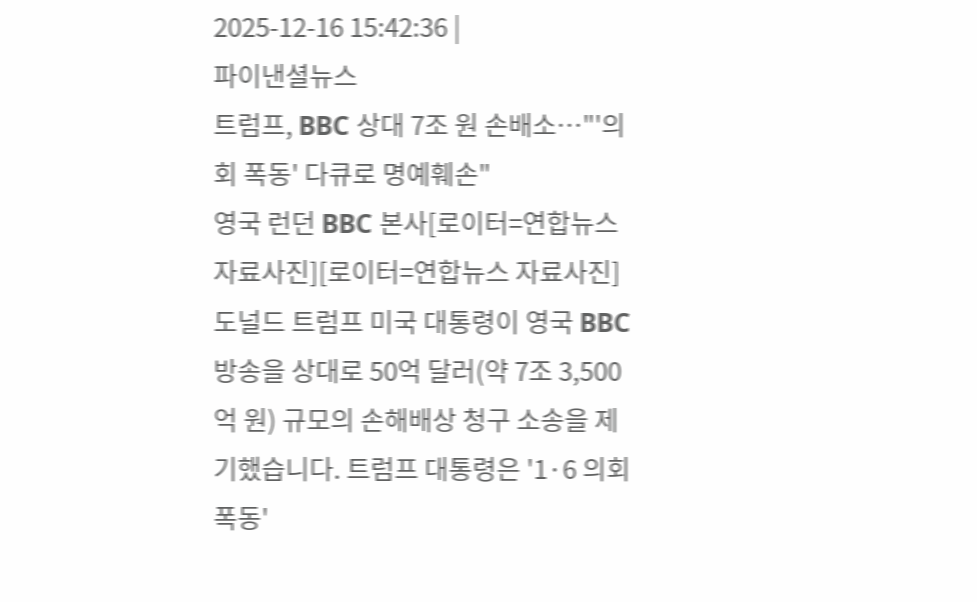2025-12-16 15:42:36 |
파이낸셜뉴스
트럼프, BBC 상대 7조 원 손배소…"'의회 폭동' 다큐로 명예훼손"
영국 런던 BBC 본사[로이터=연합뉴스 자료사진][로이터=연합뉴스 자료사진] 도널드 트럼프 미국 대통령이 영국 BBC방송을 상대로 50억 달러(약 7조 3,500억 원) 규모의 손해배상 청구 소송을 제기했습니다. 트럼프 대통령은 '1·6 의회 폭동'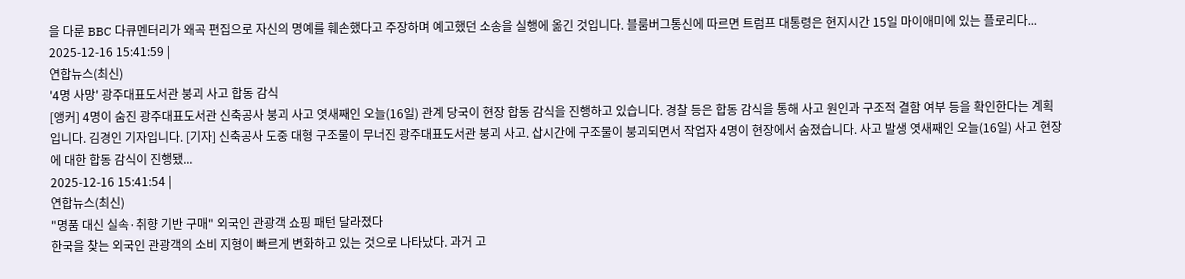을 다룬 BBC 다큐멘터리가 왜곡 편집으로 자신의 명예를 훼손했다고 주장하며 예고했던 소송을 실행에 옮긴 것입니다. 블룸버그통신에 따르면 트럼프 대통령은 현지시간 15일 마이애미에 있는 플로리다...
2025-12-16 15:41:59 |
연합뉴스(최신)
'4명 사망' 광주대표도서관 붕괴 사고 합동 감식
[앵커] 4명이 숨진 광주대표도서관 신축공사 붕괴 사고 엿새째인 오늘(16일) 관계 당국이 현장 합동 감식을 진행하고 있습니다. 경찰 등은 합동 감식을 통해 사고 원인과 구조적 결함 여부 등을 확인한다는 계획입니다. 김경인 기자입니다. [기자] 신축공사 도중 대형 구조물이 무너진 광주대표도서관 붕괴 사고. 삽시간에 구조물이 붕괴되면서 작업자 4명이 현장에서 숨졌습니다. 사고 발생 엿새째인 오늘(16일) 사고 현장에 대한 합동 감식이 진행됐...
2025-12-16 15:41:54 |
연합뉴스(최신)
"명품 대신 실속·취향 기반 구매" 외국인 관광객 쇼핑 패턴 달라졌다
한국을 찾는 외국인 관광객의 소비 지형이 빠르게 변화하고 있는 것으로 나타났다. 과거 고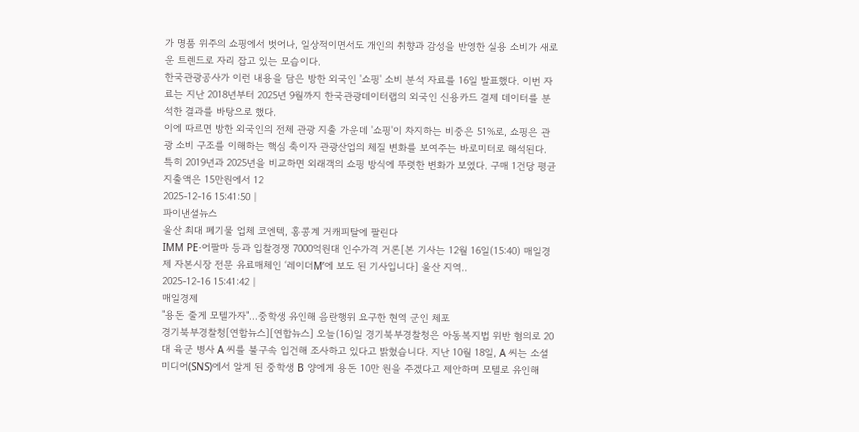가 명품 위주의 쇼핑에서 벗어나, 일상적이면서도 개인의 취향과 감성을 반영한 실용 소비가 새로운 트렌드로 자리 잡고 있는 모습이다.
한국관광공사가 이런 내용을 담은 방한 외국인 '쇼핑' 소비 분석 자료를 16일 발표했다. 이번 자료는 지난 2018년부터 2025년 9월까지 한국관광데이터랩의 외국인 신용카드 결제 데이터를 분석한 결과를 바탕으로 했다.
이에 따르면 방한 외국인의 전체 관광 지출 가운데 '쇼핑'이 차지하는 비중은 51%로, 쇼핑은 관광 소비 구조를 이해하는 핵심 축이자 관광산업의 체질 변화를 보여주는 바로미터로 해석된다.
특히 2019년과 2025년을 비교하면 외래객의 쇼핑 방식에 뚜렷한 변화가 보였다. 구매 1건당 평균 지출액은 15만원에서 12
2025-12-16 15:41:50 |
파이낸셜뉴스
울산 최대 폐기물 업체 코엔텍, 홍콩계 거캐피탈에 팔린다
IMM PE·어팔마 등과 입찰경쟁 7000억원대 인수가격 거론[본 기사는 12월 16일(15:40) 매일경제 자본시장 전문 유료매체인 ‘레이더M’에 보도 된 기사입니다] 울산 지역..
2025-12-16 15:41:42 |
매일경제
"용돈 줄게 모텔가자"…중학생 유인해 음란행위 요구한 현역 군인 체포
경기북부경찰청[연합뉴스][연합뉴스] 오늘(16)일 경기북부경찰청은 아동복지법 위반 혐의로 20대 육군 병사 A 씨를 불구속 입건해 조사하고 있다고 밝혔습니다. 지난 10월 18일, A 씨는 소셜미디어(SNS)에서 알게 된 중학생 B 양에게 용돈 10만 원을 주겠다고 제안하며 모텔로 유인해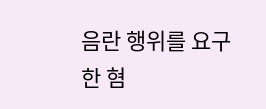음란 행위를 요구한 혐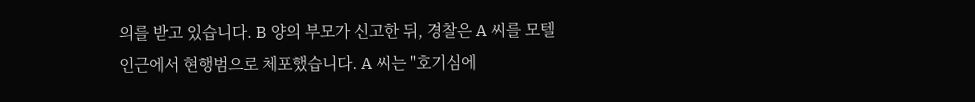의를 받고 있습니다. B 양의 부모가 신고한 뒤, 경찰은 A 씨를 모텔 인근에서 현행범으로 체포했습니다. A 씨는 "호기심에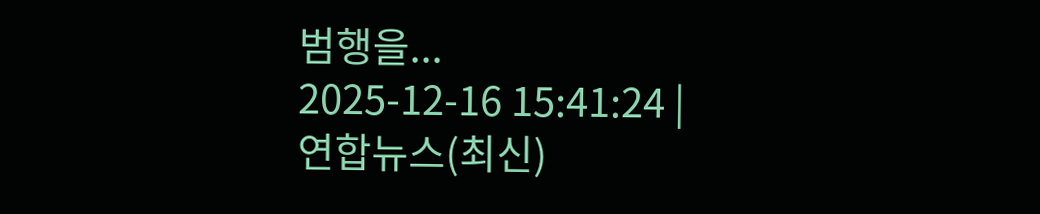범행을...
2025-12-16 15:41:24 |
연합뉴스(최신)